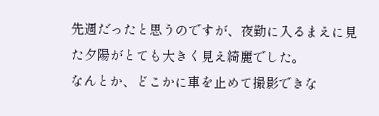先週だったと思うのですが、夜勤に入るまえに見た夕陽がとても大きく見え綺麗でした。
なんとか、どこかに車を止めて撮影できな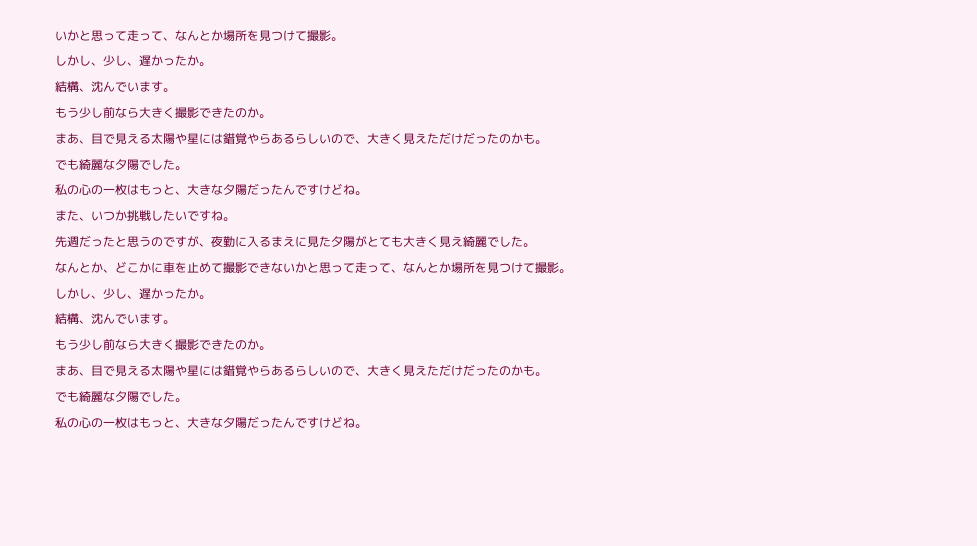いかと思って走って、なんとか場所を見つけて撮影。
しかし、少し、遅かったか。
結構、沈んでいます。
もう少し前なら大きく撮影できたのか。
まあ、目で見える太陽や星には錯覚やらあるらしいので、大きく見えただけだったのかも。
でも綺麗な夕陽でした。
私の心の一枚はもっと、大きな夕陽だったんですけどね。
また、いつか挑戦したいですね。
先週だったと思うのですが、夜勤に入るまえに見た夕陽がとても大きく見え綺麗でした。
なんとか、どこかに車を止めて撮影できないかと思って走って、なんとか場所を見つけて撮影。
しかし、少し、遅かったか。
結構、沈んでいます。
もう少し前なら大きく撮影できたのか。
まあ、目で見える太陽や星には錯覚やらあるらしいので、大きく見えただけだったのかも。
でも綺麗な夕陽でした。
私の心の一枚はもっと、大きな夕陽だったんですけどね。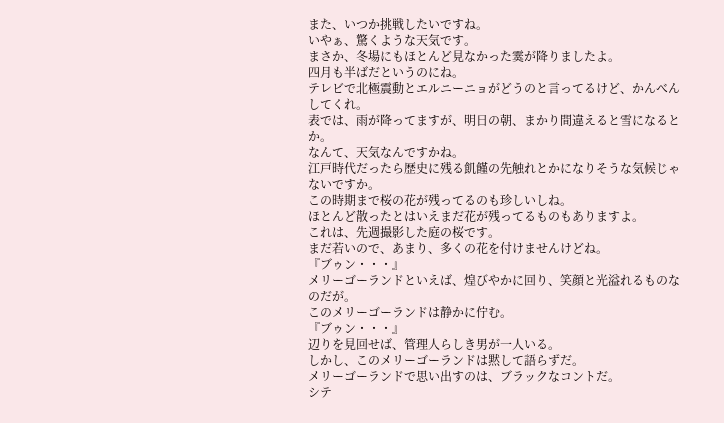また、いつか挑戦したいですね。
いやぁ、驚くような天気です。
まさか、冬場にもほとんど見なかった霙が降りましたよ。
四月も半ばだというのにね。
テレビで北極震動とエルニーニョがどうのと言ってるけど、かんべんしてくれ。
表では、雨が降ってますが、明日の朝、まかり間違えると雪になるとか。
なんて、天気なんですかね。
江戸時代だったら歴史に残る飢饉の先触れとかになりそうな気候じゃないですか。
この時期まで桜の花が残ってるのも珍しいしね。
ほとんど散ったとはいえまだ花が残ってるものもありますよ。
これは、先週撮影した庭の桜です。
まだ若いので、あまり、多くの花を付けませんけどね。
『ブゥン・・・』
メリーゴーランドといえば、煌びやかに回り、笑顔と光溢れるものなのだが。
このメリーゴーランドは静かに佇む。
『ブゥン・・・』
辺りを見回せば、管理人らしき男が一人いる。
しかし、このメリーゴーランドは黙して語らずだ。
メリーゴーランドで思い出すのは、ブラックなコントだ。
シテ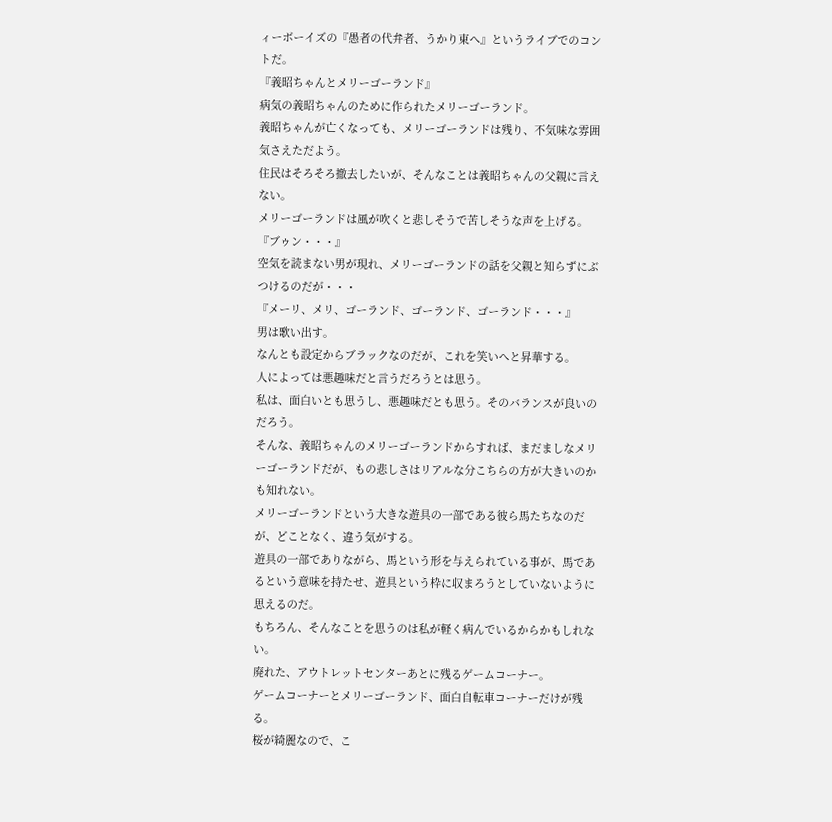ィーボーイズの『愚者の代弁者、うかり東へ』というライブでのコントだ。
『義昭ちゃんとメリーゴーランド』
病気の義昭ちゃんのために作られたメリーゴーランド。
義昭ちゃんが亡くなっても、メリーゴーランドは残り、不気味な雰囲気さえただよう。
住民はそろそろ撤去したいが、そんなことは義昭ちゃんの父親に言えない。
メリーゴーランドは風が吹くと悲しそうで苦しそうな声を上げる。
『ブゥン・・・』
空気を読まない男が現れ、メリーゴーランドの話を父親と知らずにぶつけるのだが・・・
『メーリ、メリ、ゴーランド、ゴーランド、ゴーランド・・・』
男は歌い出す。
なんとも設定からブラックなのだが、これを笑いへと昇華する。
人によっては悪趣味だと言うだろうとは思う。
私は、面白いとも思うし、悪趣味だとも思う。そのバランスが良いのだろう。
そんな、義昭ちゃんのメリーゴーランドからすれば、まだましなメリーゴーランドだが、もの悲しさはリアルな分こちらの方が大きいのかも知れない。
メリーゴーランドという大きな遊具の一部である彼ら馬たちなのだが、どことなく、違う気がする。
遊具の一部でありながら、馬という形を与えられている事が、馬であるという意味を持たせ、遊具という枠に収まろうとしていないように思えるのだ。
もちろん、そんなことを思うのは私が軽く病んでいるからかもしれない。
廃れた、アウトレットセンターあとに残るゲームコーナー。
ゲームコーナーとメリーゴーランド、面白自転車コーナーだけが残る。
桜が綺麗なので、こ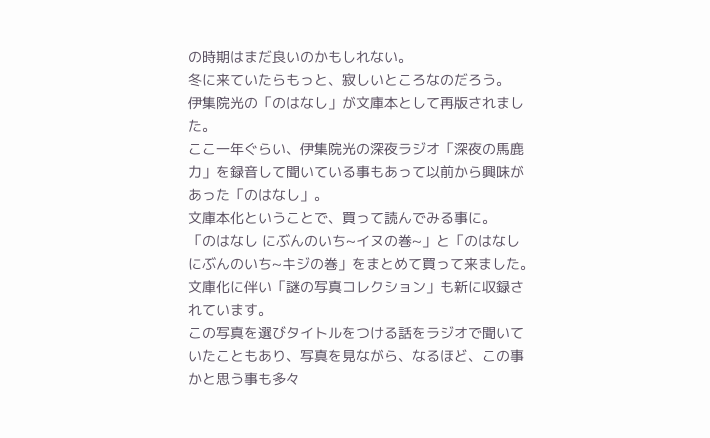の時期はまだ良いのかもしれない。
冬に来ていたらもっと、寂しいところなのだろう。
伊集院光の「のはなし」が文庫本として再版されました。
ここ一年ぐらい、伊集院光の深夜ラジオ「深夜の馬鹿力」を録音して聞いている事もあって以前から興味があった「のはなし」。
文庫本化ということで、買って読んでみる事に。
「のはなし にぶんのいち~イヌの巻~」と「のはなし にぶんのいち~キジの巻」をまとめて買って来ました。
文庫化に伴い「謎の写真コレクション」も新に収録されています。
この写真を選びタイトルをつける話をラジオで聞いていたこともあり、写真を見ながら、なるほど、この事かと思う事も多々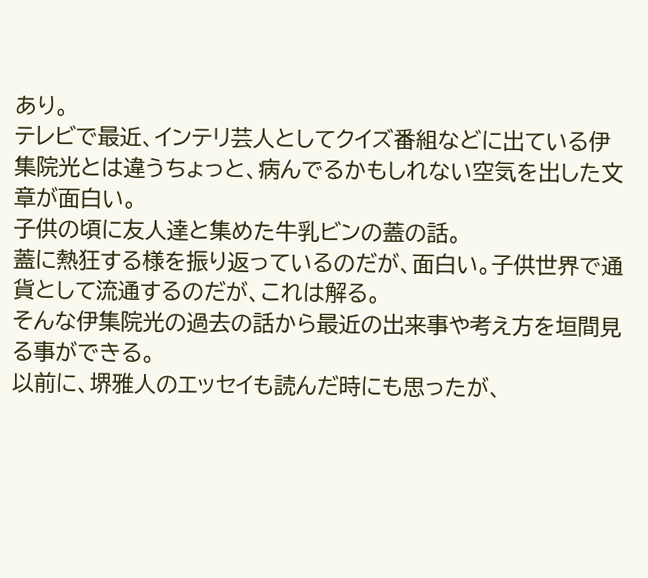あり。
テレビで最近、インテリ芸人としてクイズ番組などに出ている伊集院光とは違うちょっと、病んでるかもしれない空気を出した文章が面白い。
子供の頃に友人達と集めた牛乳ビンの蓋の話。
蓋に熱狂する様を振り返っているのだが、面白い。子供世界で通貨として流通するのだが、これは解る。
そんな伊集院光の過去の話から最近の出来事や考え方を垣間見る事ができる。
以前に、堺雅人のエッセイも読んだ時にも思ったが、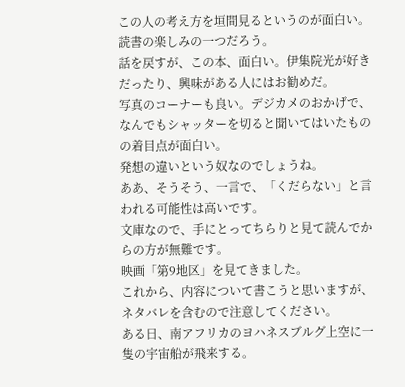この人の考え方を垣間見るというのが面白い。
読書の楽しみの一つだろう。
話を戻すが、この本、面白い。伊集院光が好きだったり、興味がある人にはお勧めだ。
写真のコーナーも良い。デジカメのおかげで、なんでもシャッターを切ると聞いてはいたものの着目点が面白い。
発想の違いという奴なのでしょうね。
ああ、そうそう、一言で、「くだらない」と言われる可能性は高いです。
文庫なので、手にとってちらりと見て読んでからの方が無難です。
映画「第9地区」を見てきました。
これから、内容について書こうと思いますが、ネタバレを含むので注意してください。
ある日、南アフリカのヨハネスブルグ上空に一隻の宇宙船が飛来する。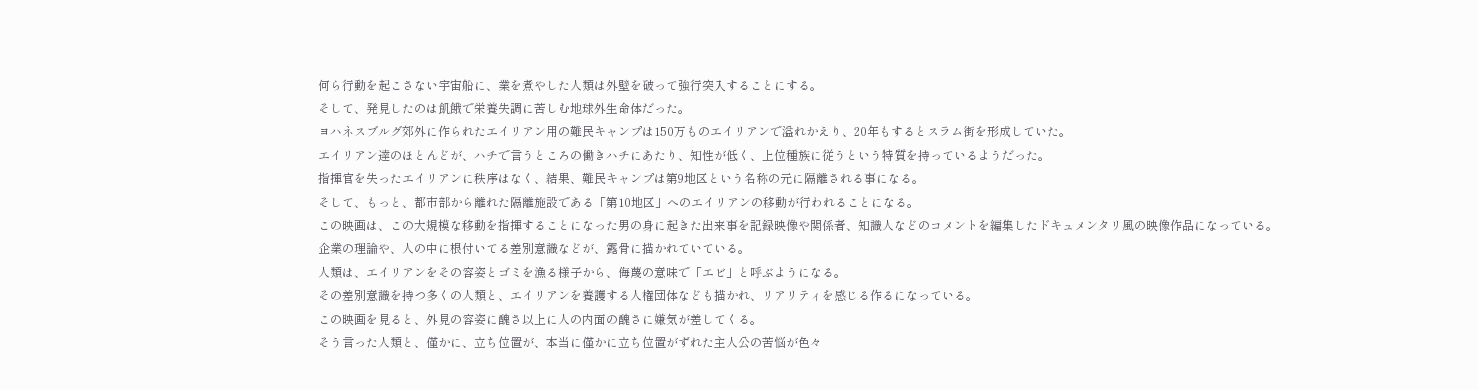何ら行動を起こさない宇宙船に、業を煮やした人類は外壁を破って強行突入することにする。
そして、発見したのは飢餓で栄養失調に苦しむ地球外生命体だった。
ヨハネスブルグ郊外に作られたエイリアン用の難民キャンプは150万ものエイリアンで溢れかえり、20年もするとスラム街を形成していた。
エイリアン達のほとんどが、ハチで言うところの働きハチにあたり、知性が低く、上位種族に従うという特質を持っているようだった。
指揮官を失ったエイリアンに秩序はなく、結果、難民キャンプは第9地区という名称の元に隔離される事になる。
そして、もっと、都市部から離れた隔離施設である「第10地区」へのエイリアンの移動が行われることになる。
この映画は、この大規模な移動を指揮することになった男の身に起きた出来事を記録映像や関係者、知識人などのコメントを編集したドキュメンタリ風の映像作品になっている。
企業の理論や、人の中に根付いてる差別意識などが、露骨に描かれていている。
人類は、エイリアンをその容姿とゴミを漁る様子から、侮蔑の意味で「エビ」と呼ぶようになる。
その差別意識を持つ多くの人類と、エイリアンを養護する人権団体なども描かれ、リアリティを感じる作るになっている。
この映画を見ると、外見の容姿に醜さ以上に人の内面の醜さに嫌気が差してくる。
そう言った人類と、僅かに、立ち位置が、本当に僅かに立ち位置がずれた主人公の苦悩が色々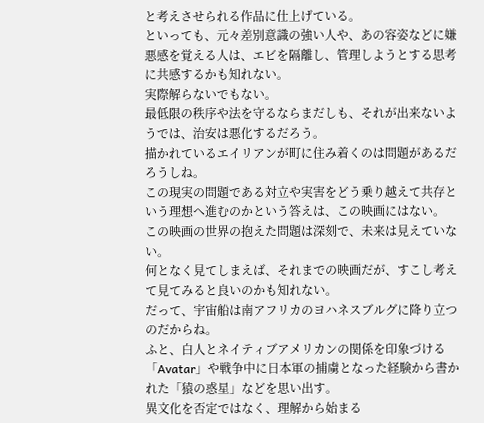と考えさせられる作品に仕上げている。
といっても、元々差別意識の強い人や、あの容姿などに嫌悪感を覚える人は、エビを隔離し、管理しようとする思考に共感するかも知れない。
実際解らないでもない。
最低限の秩序や法を守るならまだしも、それが出来ないようでは、治安は悪化するだろう。
描かれているエイリアンが町に住み着くのは問題があるだろうしね。
この現実の問題である対立や実害をどう乗り越えて共存という理想へ進むのかという答えは、この映画にはない。
この映画の世界の抱えた問題は深刻で、未来は見えていない。
何となく見てしまえば、それまでの映画だが、すこし考えて見てみると良いのかも知れない。
だって、宇宙船は南アフリカのヨハネスブルグに降り立つのだからね。
ふと、白人とネイティブアメリカンの関係を印象づける「Avatar」や戦争中に日本軍の捕虜となった経験から書かれた「猿の惑星」などを思い出す。
異文化を否定ではなく、理解から始まる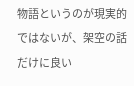物語というのが現実的ではないが、架空の話だけに良い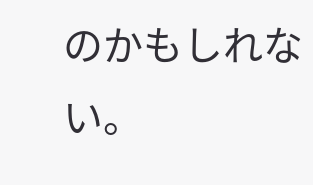のかもしれない。